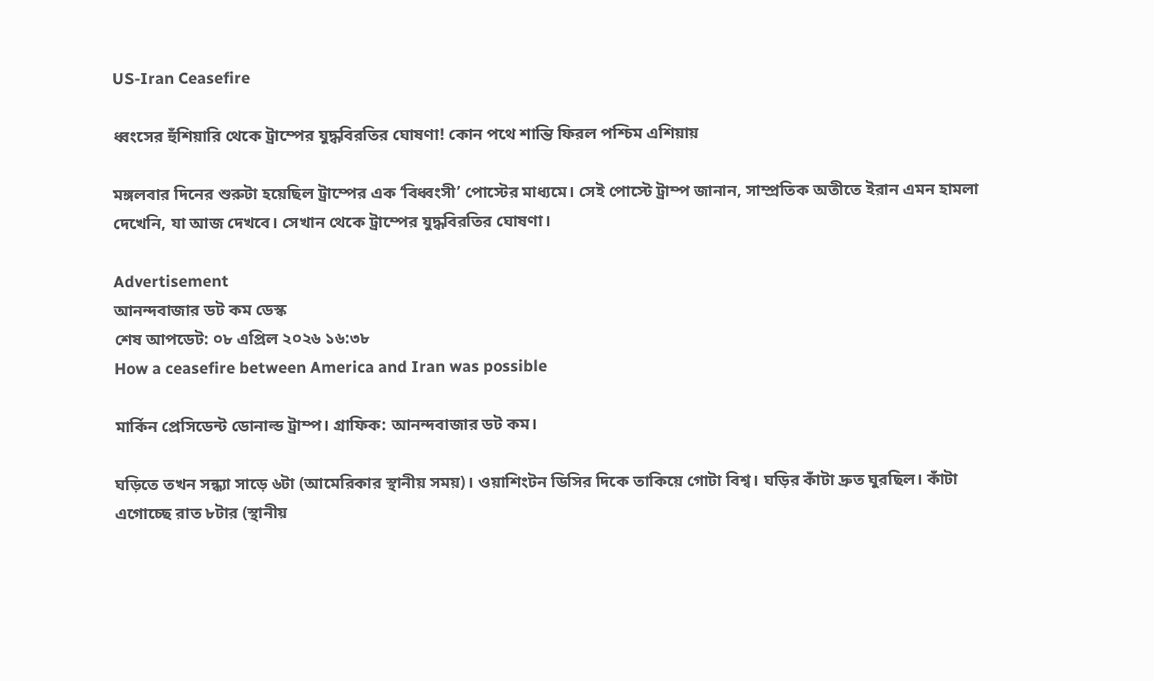US-Iran Ceasefire

ধ্বংসের হুঁশিয়ারি থেকে ট্রাম্পের যুদ্ধবিরতির ঘোষণা! কোন পথে শান্তি ফিরল পশ্চিম এশিয়ায়

মঙ্গলবার দিনের শুরুটা হয়েছিল ট্রাম্পের এক ‘বিধ্বংসী’ পোস্টের মাধ্যমে। সেই পোস্টে ট্রাম্প জানান, সাম্প্রতিক অতীতে ইরান এমন হামলা দেখেনি, যা আজ দেখবে। সেখান থেকে ট্রাম্পের যুদ্ধবিরতির ঘোষণা।

Advertisement
আনন্দবাজার ডট কম ডেস্ক
শেষ আপডেট: ০৮ এপ্রিল ২০২৬ ১৬:৩৮
How a ceasefire between America and Iran was possible

মার্কিন প্রেসিডেন্ট ডোনাল্ড ট্রাম্প। গ্রাফিক: আনন্দবাজার ডট কম।

ঘড়িতে তখন সন্ধ্যা সাড়ে ৬টা (আমেরিকার স্থানীয় সময়)। ওয়াশিংটন ডিসির দিকে তাকিয়ে গোটা বিশ্ব। ঘড়ির কাঁটা দ্রুত ঘুরছিল। কাঁটা এগোচ্ছে রাত ৮টার (স্থানীয়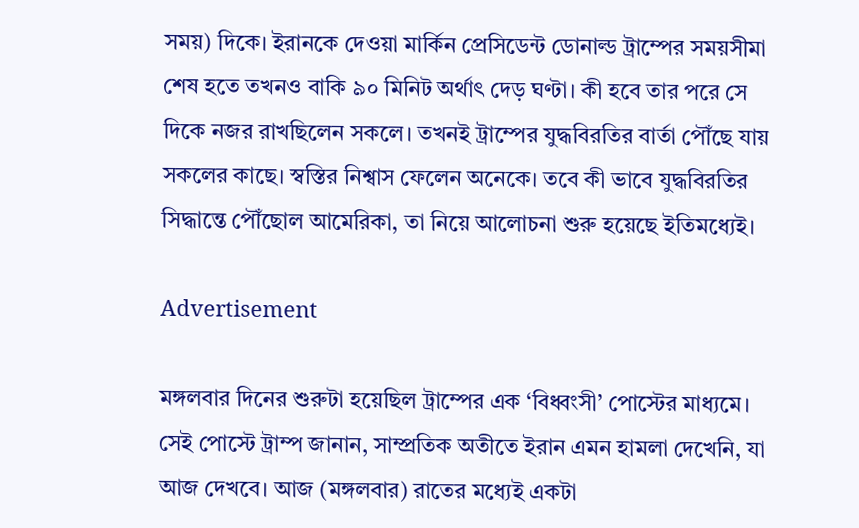সময়) দিকে। ইরানকে দেওয়া মার্কিন প্রেসিডেন্ট ডোনাল্ড ট্রাম্পের সময়সীমা শেষ হতে তখনও বাকি ৯০ মিনিট অর্থাৎ দেড় ঘণ্টা। কী হবে তার পরে সে দিকে নজর রাখছিলেন সকলে। তখনই ট্রাম্পের যুদ্ধবিরতির বার্তা পৌঁছে যায় সকলের কাছে। স্বস্তির নিশ্বাস ফেলেন অনেকে। তবে কী ভাবে যুদ্ধবিরতির সিদ্ধান্তে পৌঁছোল আমেরিকা, তা নিয়ে আলোচনা শুরু হয়েছে ইতিমধ্যেই।

Advertisement

মঙ্গলবার দিনের শুরুটা হয়েছিল ট্রাম্পের এক ‘বিধ্বংসী’ পোস্টের মাধ্যমে। সেই পোস্টে ট্রাম্প জানান, সাম্প্রতিক অতীতে ইরান এমন হামলা দেখেনি, যা আজ দেখবে। আজ (মঙ্গলবার) রাতের মধ্যেই একটা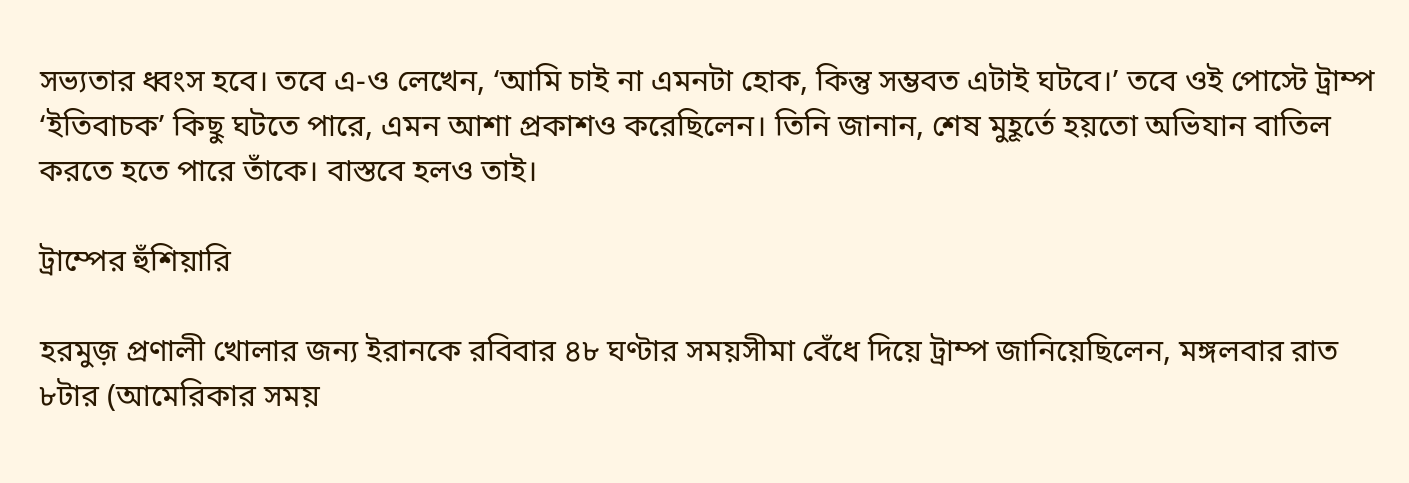সভ্যতার ধ্বংস হবে। তবে এ-ও লেখেন, ‘আমি চাই না এমনটা হোক, কিন্তু সম্ভবত এটাই ঘটবে।’ তবে ওই পোস্টে ট্রাম্প ‘ইতিবাচক’ কিছু ঘটতে পারে, এমন আশা প্রকাশও করেছিলেন। তিনি জানান, শেষ মুহূর্তে হয়তো অভিযান বাতিল করতে হতে পারে তাঁকে। বাস্তবে হলও তাই।

ট্রাম্পের হুঁশিয়ারি

হরমুজ় প্রণালী খোলার জন্য ইরানকে রবিবার ৪৮ ঘণ্টার সময়সীমা বেঁধে দিয়ে ট্রাম্প জানিয়েছিলেন, মঙ্গলবার রাত ৮টার (আমেরিকার সময়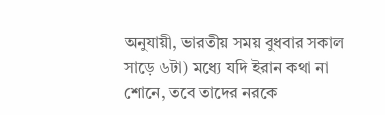অনুযায়ী, ভারতীয় সময় বুধবার সকাল সাড়ে ৬টা) মধ্যে যদি ইরান কথা না শোনে, তবে তাদের নরকে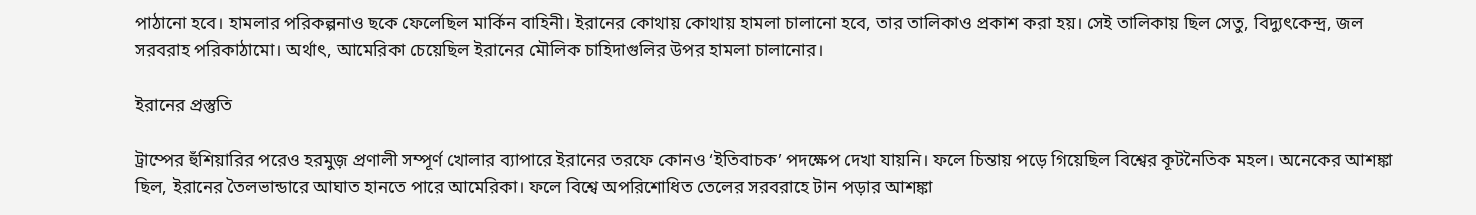পাঠানো হবে। হামলার পরিকল্পনাও ছকে ফেলেছিল মার্কিন বাহিনী। ইরানের কোথায় কোথায় হামলা চালানো হবে, তার তালিকাও প্রকাশ করা হয়। সেই তালিকায় ছিল সেতু, বিদ্যুৎকেন্দ্র, জল সরবরাহ পরিকাঠামো। অর্থাৎ, আমেরিকা চেয়েছিল ইরানের মৌলিক চাহিদাগুলির উপর হামলা চালানোর।

ইরানের প্রস্তুতি

ট্রাম্পের হুঁশিয়ারির পরেও হরমুজ় প্রণালী সম্পূর্ণ খোলার ব্যাপারে ইরানের তরফে কোনও ‘ইতিবাচক’ পদক্ষেপ দেখা যায়নি। ফলে চিন্তায় পড়ে গিয়েছিল বিশ্বের কূটনৈতিক মহল। অনেকের আশঙ্কা ছিল, ইরানের তৈলভান্ডারে আঘাত হানতে পারে আমেরিকা। ফলে বিশ্বে অপরিশোধিত তেলের সরবরাহে টান পড়ার আশঙ্কা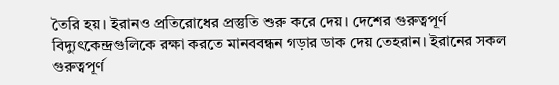তৈরি হয়। ইরানও প্রতিরোধের প্রস্তুতি শুরু করে দেয়। দেশের গুরুত্বপূর্ণ বিদ্যুৎকেন্দ্রগুলিকে রক্ষা করতে মানববন্ধন গড়ার ডাক দেয় তেহরান। ইরানের সকল গুরুত্বপূর্ণ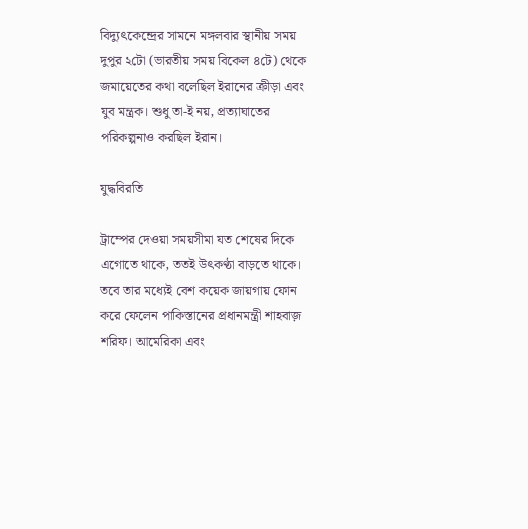বিদ্যুৎকেন্দ্রের সামনে মঙ্গলবার স্থানীয় সময় দুপুর ২টো (ভারতীয় সময় বিকেল ৪টে) থেকে জমায়েতের কথা বলেছিল ইরানের ক্রীড়া এবং যুব মন্ত্রক। শুধু তা-ই নয়, প্রত্যাঘাতের পরিকল্পনাও করছিল ইরান।

যুদ্ধবিরতি

ট্রাম্পের দেওয়া সময়সীমা যত শেষের দিকে এগোতে থাকে, ততই উৎকণ্ঠা বাড়তে থাকে। তবে তার মধ্যেই বেশ কয়েক জায়গায় ফোন করে ফেলেন পাকিস্তানের প্রধানমন্ত্রী শাহবাজ় শরিফ। আমেরিকা এবং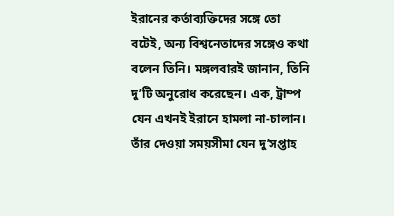ইরানের কর্তাব্যক্তিদের সঙ্গে তো বটেই, অন্য বিশ্বনেতাদের সঙ্গেও কথা বলেন তিনি। মঙ্গলবারই জানান, তিনি দু’টি অনুরোধ করেছেন। এক, ট্রাম্প যেন এখনই ইরানে হামলা না-চালান। তাঁর দেওয়া সময়সীমা যেন দু’সপ্তাহ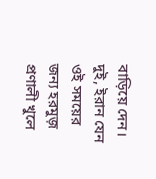বাড়িয়ে দেন। দুই, ইরান যেন ওই সময়ের জন্য হরমুজ় প্রণালী খুলে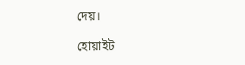দেয়।

হোয়াইট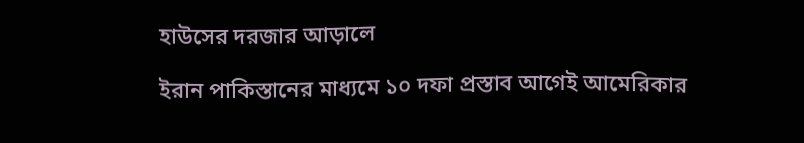হাউসের দরজার আড়ালে

ইরান পাকিস্তানের মাধ্যমে ১০ দফা প্রস্তাব আগেই আমেরিকার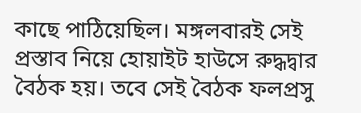কাছে পাঠিয়েছিল। মঙ্গলবারই সেই প্রস্তাব নিয়ে হোয়াইট হাউসে রুদ্ধদ্বার বৈঠক হয়। তবে সেই বৈঠক ফলপ্রসু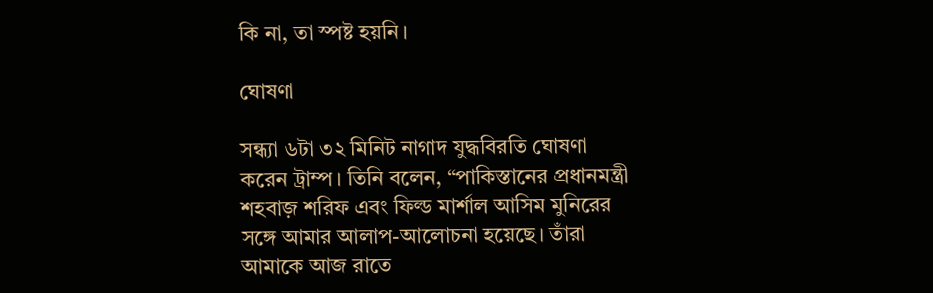কি না, তা স্পষ্ট হয়নি।

ঘোষণা

সন্ধ্যা ৬টা ৩২ মিনিট নাগাদ যুদ্ধবিরতি ঘোষণা করেন ট্রাম্প। তিনি বলেন, “পাকিস্তানের প্রধানমন্ত্রী শহবাজ় শরিফ এবং ফিল্ড মার্শাল আসিম মুনিরের সঙ্গে আমার আলাপ-আলোচনা হয়েছে। তাঁরা আমাকে আজ রাতে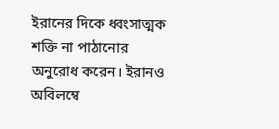ইরানের দিকে ধ্বংসাত্মক শক্তি না পাঠানোর অনুরোধ করেন। ইরানও অবিলম্বে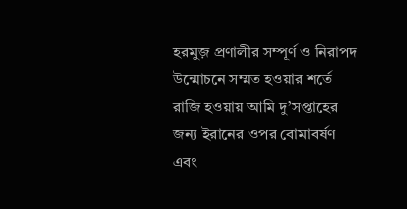হরমুজ় প্রণালীর সম্পূর্ণ ও নিরাপদ উন্মোচনে সম্মত হওয়ার শর্তে রাজি হওয়ায় আমি দু’সপ্তাহের জন্য ইরানের ওপর বোমাবর্ষণ এবং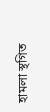হামলা স্থগিত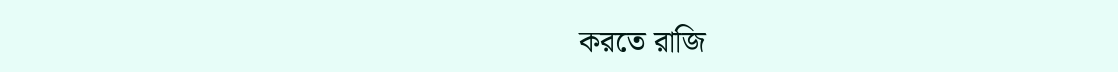করতে রাজি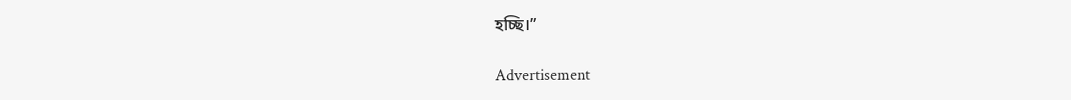হচ্ছি।”

Advertisement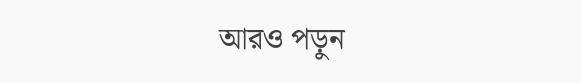আরও পড়ুন